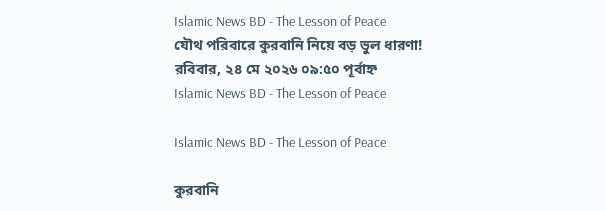Islamic News BD - The Lesson of Peace
যৌথ পরিবারে কুরবানি নিয়ে বড় ভুল ধারণা!
রবিবার, ২৪ মে ২০২৬ ০৯:৫০ পূর্বাহ্ন
Islamic News BD - The Lesson of Peace

Islamic News BD - The Lesson of Peace

কুরবানি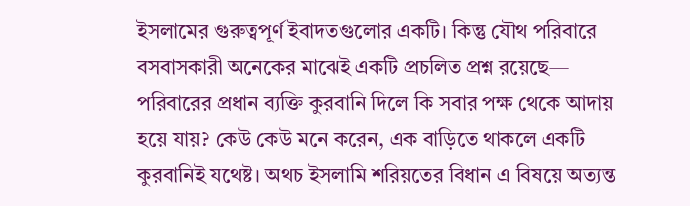ইসলামের গুরুত্বপূর্ণ ইবাদতগুলোর একটি। কিন্তু যৌথ পরিবারে বসবাসকারী অনেকের মাঝেই একটি প্রচলিত প্রশ্ন রয়েছে— পরিবারের প্রধান ব্যক্তি কুরবানি দিলে কি সবার পক্ষ থেকে আদায় হয়ে যায়? কেউ কেউ মনে করেন, এক বাড়িতে থাকলে একটি কুরবানিই যথেষ্ট। অথচ ইসলামি শরিয়তের বিধান এ বিষয়ে অত্যন্ত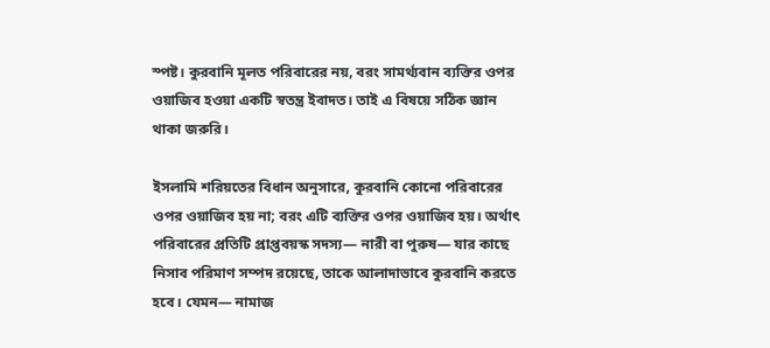স্পষ্ট। কুরবানি মূলত পরিবারের নয়, বরং সামর্থ্যবান ব্যক্তির ওপর ওয়াজিব হওয়া একটি স্বতন্ত্র ইবাদত। তাই এ বিষয়ে সঠিক জ্ঞান থাকা জরুরি।

ইসলামি শরিয়তের বিধান অনুসারে, কুরবানি কোনো পরিবারের ওপর ওয়াজিব হয় না; বরং এটি ব্যক্তির ওপর ওয়াজিব হয়। অর্থাৎ পরিবারের প্রতিটি প্রাপ্তবয়স্ক সদস্য— নারী বা পুরুষ— যার কাছে নিসাব পরিমাণ সম্পদ রয়েছে, তাকে আলাদাভাবে কুরবানি করতে হবে। যেমন— নামাজ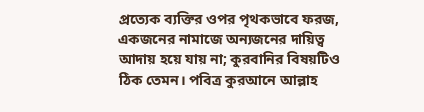প্রত্যেক ব্যক্তির ওপর পৃথকভাবে ফরজ, একজনের নামাজে অন্যজনের দায়িত্ব আদায় হয়ে যায় না; কুরবানির বিষয়টিও ঠিক তেমন। পবিত্র কুরআনে আল্লাহ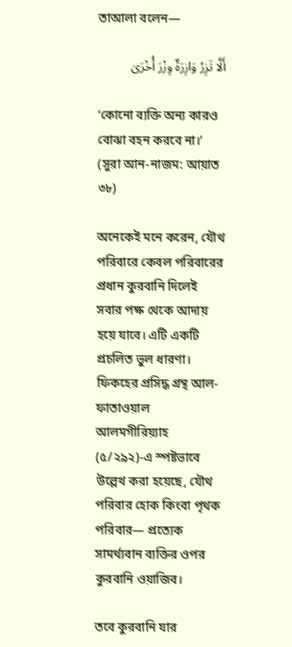তাআলা বলেন—

أَلَّا تَزِرُ وَازِرَةٌ وِزْرَ أُخْرَىٰ

‘কোনো ব্যক্তি অন্য কারও বোঝা বহন করবে না।’ (সুরা আন-নাজম: আয়াত ৩৮)

অনেকেই মনে করেন, যৌথ পরিবারে কেবল পরিবারের প্রধান কুরবানি দিলেই সবার পক্ষ থেকে আদায় হয়ে যাবে। এটি একটি প্রচলিত ভুল ধারণা। ফিকহের প্রসিদ্ধ গ্রন্থ আল-ফাতাওয়াল আলমগীরিয়্যাহ (৫/২৯২)-এ স্পষ্টভাবে উল্লেখ করা হয়েছে, যৌথ পরিবার হোক কিংবা পৃথক পরিবার— প্রত্যেক সামর্থ্যবান ব্যক্তির ওপর কুরবানি ওয়াজিব।

তবে কুরবানি যার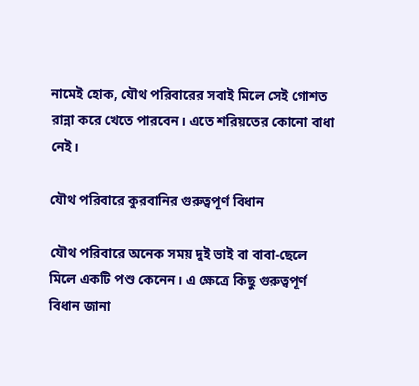নামেই হোক, যৌথ পরিবারের সবাই মিলে সেই গোশত রান্না করে খেতে পারবেন। এতে শরিয়তের কোনো বাধা নেই।

যৌথ পরিবারে কুরবানির গুরুত্বপূর্ণ বিধান

যৌথ পরিবারে অনেক সময় দুই ভাই বা বাবা-ছেলে মিলে একটি পশু কেনেন। এ ক্ষেত্রে কিছু গুরুত্বপূর্ণ বিধান জানা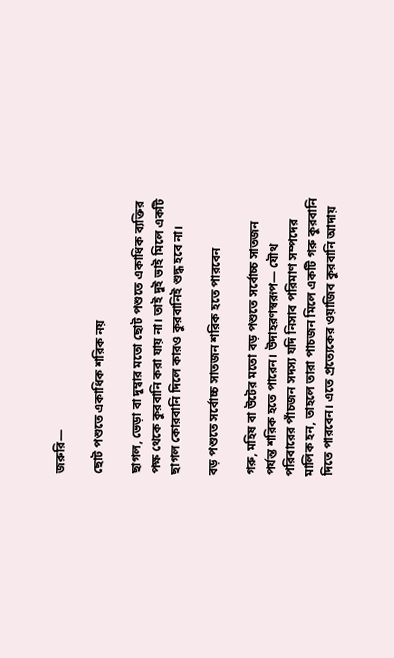জরুরি—

ছোট পশুতে একাধিক শরিক নয়

ছাগল, ভেড়া বা দুম্বার মতো ছোট পশুতে একাধিক ব্যক্তির পক্ষ থেকে কুরবানি করা যায় না। তাই দুই ভাই মিলে একটি ছাগল কোরবানি দিলে কারও কুরবানিই শুদ্ধ হবে না।

বড় পশুতে সর্বোচ্চ সাতজন শরিক হতে পারবেন

গরু, মহিষ বা উটের মতো বড় পশুতে সর্বোচ্চ সাতজন পর্যন্ত শরিক হতে পারেন। উদাহরণস্বরূপ— যৌথ পরিবারের পাঁচজন সদস্য যদি নিসাব পরিমাণ সম্পদের মালিক হন, তাহলে তারা পাচজন মিলে একটি গরু কুরবানি দিতে পারবেন। এতে প্রত্যেকের ওয়াজিব কুরবানি আদায়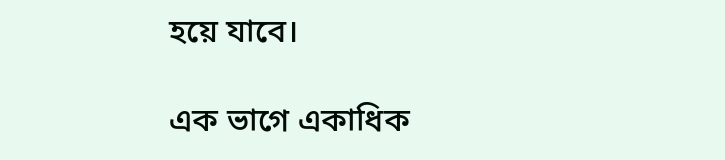হয়ে যাবে।

এক ভাগে একাধিক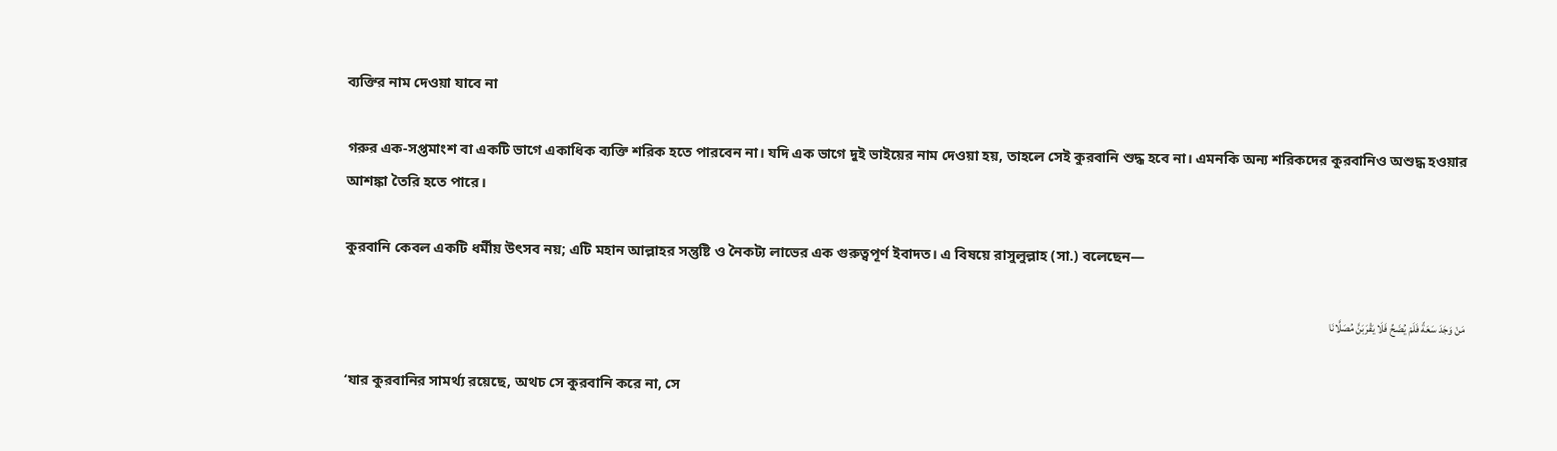ব্যক্তির নাম দেওয়া যাবে না

গরুর এক-সপ্তমাংশ বা একটি ভাগে একাধিক ব্যক্তি শরিক হতে পারবেন না। যদি এক ভাগে দুই ভাইয়ের নাম দেওয়া হয়, তাহলে সেই কুরবানি শুদ্ধ হবে না। এমনকি অন্য শরিকদের কুরবানিও অশুদ্ধ হওয়ার আশঙ্কা তৈরি হতে পারে।

কুরবানি কেবল একটি ধর্মীয় উৎসব নয়; এটি মহান আল্লাহর সন্তুষ্টি ও নৈকট্য লাভের এক গুরুত্বপূর্ণ ইবাদত। এ বিষয়ে রাসুলুল্লাহ (সা.) বলেছেন—

مَنْ وَجَدَ سَعَةً فَلَمْ يُضَحِّ فَلَا يَقْرَبَنَّ مُصَلَّانَا

‘যার কুরবানির সামর্থ্য রয়েছে, অথচ সে কুরবানি করে না, সে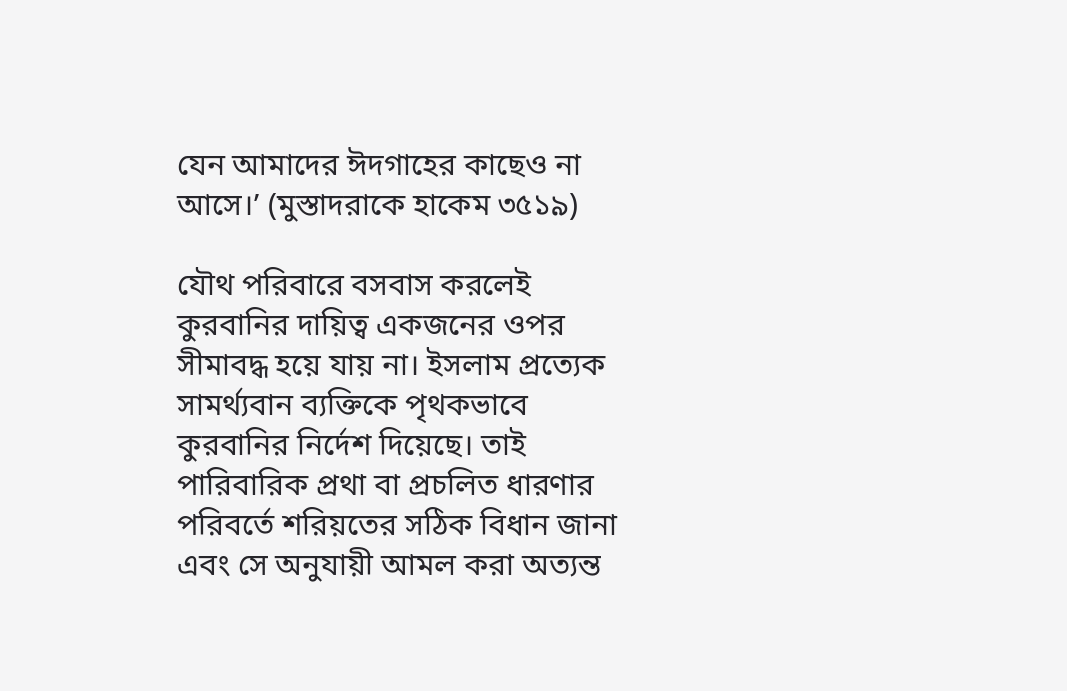যেন আমাদের ঈদগাহের কাছেও না আসে।’ (মুস্তাদরাকে হাকেম ৩৫১৯)

যৌথ পরিবারে বসবাস করলেই কুরবানির দায়িত্ব একজনের ওপর সীমাবদ্ধ হয়ে যায় না। ইসলাম প্রত্যেক সামর্থ্যবান ব্যক্তিকে পৃথকভাবে কুরবানির নির্দেশ দিয়েছে। তাই পারিবারিক প্রথা বা প্রচলিত ধারণার পরিবর্তে শরিয়তের সঠিক বিধান জানা এবং সে অনুযায়ী আমল করা অত্যন্ত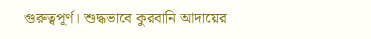গুরুত্বপূর্ণ। শুদ্ধভাবে কুরবানি আদায়ের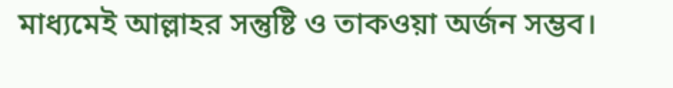মাধ্যমেই আল্লাহর সন্তুষ্টি ও তাকওয়া অর্জন সম্ভব।